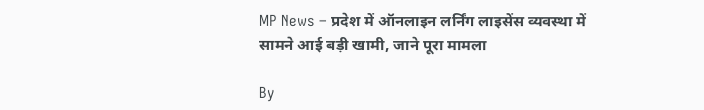MP News – प्रदेश में ऑनलाइन लर्निंग लाइसेंस व्यवस्था में सामने आई बड़ी खामी, जाने पूरा मामला

By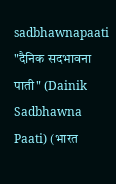sadbhawnapaati
"दैनिक सदभावना पाती" (Dainik Sadbhawna Paati) (भारत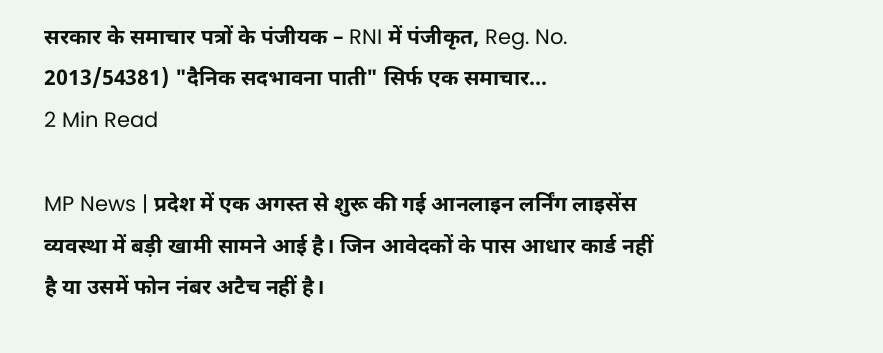सरकार के समाचार पत्रों के पंजीयक – RNI में पंजीकृत, Reg. No. 2013/54381) "दैनिक सदभावना पाती" सिर्फ एक समाचार...
2 Min Read

MP News | प्रदेश में एक अगस्त से शुरू की गई आनलाइन लर्निंग लाइसेंस व्यवस्था में बड़ी खामी सामने आई है। जिन आवेदकों के पास आधार कार्ड नहीं है या उसमें फोन नंबर अटैच नहीं है।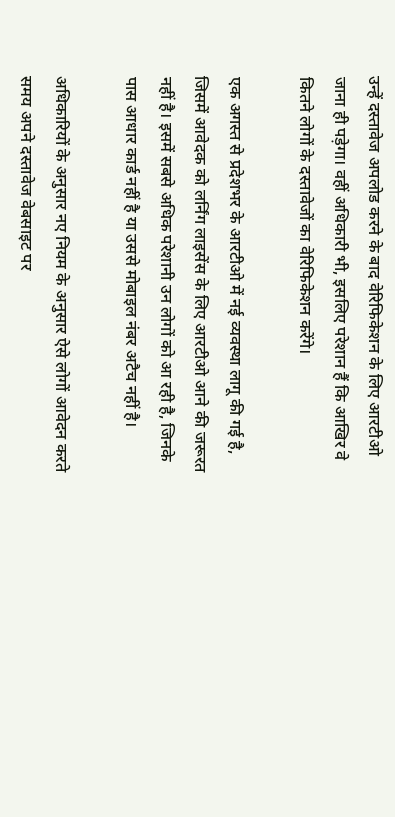उन्हें दस्तावेज अपलोड करने के बाद वेरिफिकेशन के लिए आरटीओ जाना ही पड़ेगा। वहीं अधिकारी भी, इसलिए परेशान हैं कि आखिर वे कितने लोगों के दस्तावेजों का वेरिफिकेशन करेंगे।

एक अगस्त से प्रदेशभर के आरटीओ में नई व्यवस्था लागू की गई है, जिसमें आवेदक को लर्निंग लाइसेंस के लिए आरटीओ आने की जरूरत नहीं है। इसमें सबसे अधिक परेशानी उन लोगों को आ रही है, जिनके पास आधार कार्ड नहीं है या उससे मोबाइल नंबर अटैच नहीं है।

अधिकारियों के अनुसार नए नियम के अनुसार ऐसे लोगों आवेदन करते समय अपने दस्तावेज वेबसाइट पर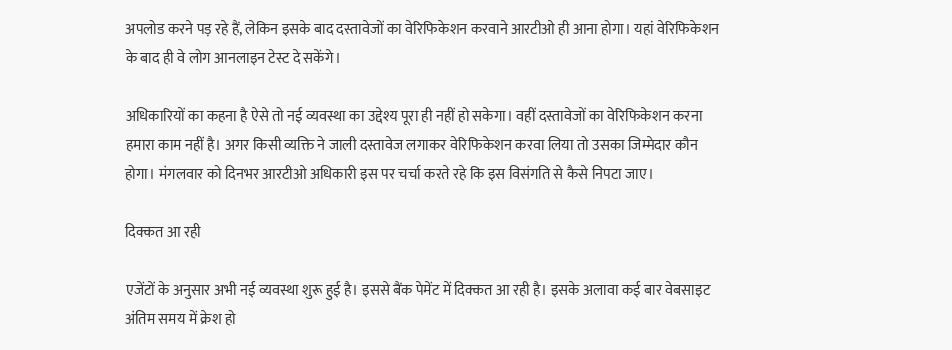अपलोड करने पड़ रहे हैं, लेकिन इसके बाद दस्तावेजों का वेरिफिकेशन करवाने आरटीओ ही आना होगा। यहां वेरिफिकेशन के बाद ही वे लोग आनलाइन टेस्ट दे सकेंगे।

अधिकारियों का कहना है ऐसे तो नई व्यवस्था का उद्देश्य पूरा ही नहीं हो सकेगा। वहीं दस्तावेजों का वेरिफिकेशन करना हमारा काम नहीं है। अगर किसी व्यक्ति ने जाली दस्तावेज लगाकर वेरिफिकेशन करवा लिया तो उसका जिम्मेदार कौन होगा। मंगलवार को दिनभर आरटीओ अधिकारी इस पर चर्चा करते रहे कि इस विसंगति से कैसे निपटा जाए।

दिक्कत आ रही

एजेंटों के अनुसार अभी नई व्यवस्था शुरू हुई है। इससे बैंक पेमेंट में दिक्कत आ रही है। इसके अलावा कई बार वेबसाइट अंतिम समय में क्रेश हो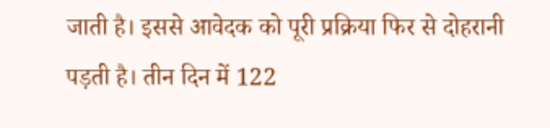जाती है। इससे आवेदक को पूरी प्रक्रिया फिर से दोहरानी पड़ती है। तीन दिन में 122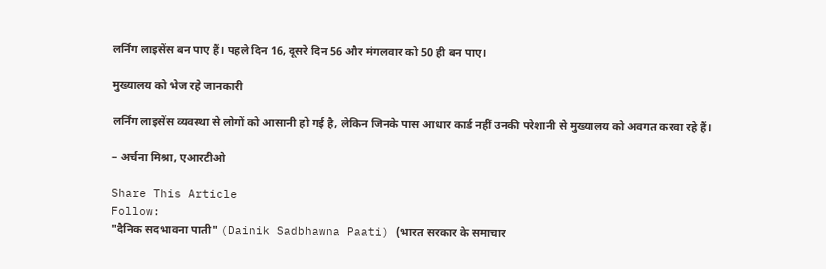लर्निंग लाइसेंस बन पाए हैं। पहले दिन 16, दूसरे दिन 56 और मंगलवार को 50 ही बन पाए।

मुख्यालय को भेज रहे जानकारी

लर्निंग लाइसेंस व्यवस्था से लोगों को आसानी हो गई है, लेकिन जिनके पास आधार कार्ड नहीं उनकी परेशानी से मुख्यालय को अवगत करवा रहे हैं।

– अर्चना मिश्रा, एआरटीओ

Share This Article
Follow:
"दैनिक सदभावना पाती" (Dainik Sadbhawna Paati) (भारत सरकार के समाचार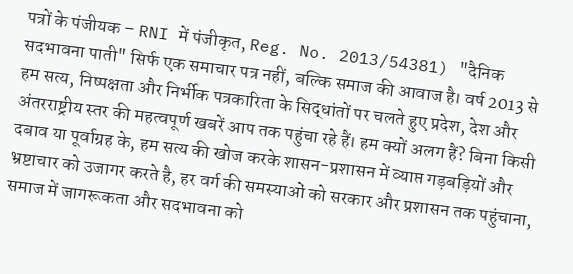पत्रों के पंजीयक – RNI में पंजीकृत, Reg. No. 2013/54381) "दैनिक सदभावना पाती" सिर्फ एक समाचार पत्र नहीं, बल्कि समाज की आवाज है। वर्ष 2013 से हम सत्य, निष्पक्षता और निर्भीक पत्रकारिता के सिद्धांतों पर चलते हुए प्रदेश, देश और अंतरराष्ट्रीय स्तर की महत्वपूर्ण खबरें आप तक पहुंचा रहे हैं। हम क्यों अलग हैं? बिना किसी दबाव या पूर्वाग्रह के, हम सत्य की खोज करके शासन-प्रशासन में व्याप्त गड़बड़ियों और भ्रष्टाचार को उजागर करते है, हर वर्ग की समस्याओं को सरकार और प्रशासन तक पहुंचाना, समाज में जागरूकता और सदभावना को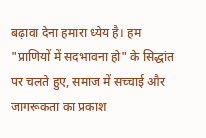बढ़ावा देना हमारा ध्येय है। हम "प्राणियों में सदभावना हो" के सिद्धांत पर चलते हुए, समाज में सच्चाई और जागरूकता का प्रकाश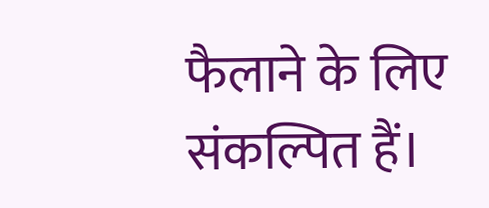फैलाने के लिए संकल्पित हैं।